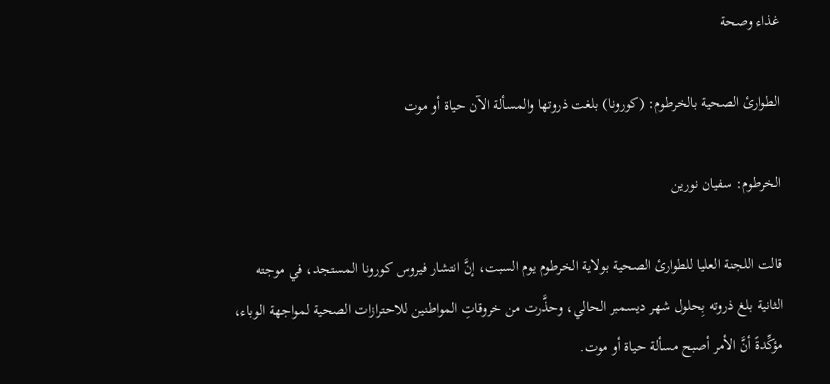غذاء وصحة

الطوارئ الصحية بالخرطوم: (كورونا) بلغت ذروتها والمسألة الآن حياة أو موت

الخرطوم: سفيان نورين

قالت اللجنة العليا للطوارئ الصحية بولاية الخرطوم يوم السبت، إنَّ انتشار فيروس كورونا المستجد، في موجته الثانية بلغ ذروته بِحلول شهر ديسمبر الحالي، وحذَّرت من خروقاتِ المواطنين للاحترازات الصحية لمواجهة الوباء، مؤكِّدةً أنَّ الأمر أصبح مسألة حياة أو موت.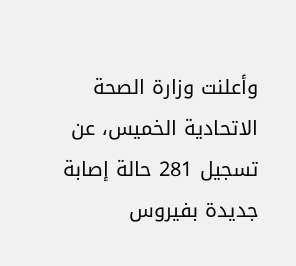وأعلنت وزارة الصحة الاتحادية الخميس، عن تسجيل 281 حالة إصابة جديدة بفيروس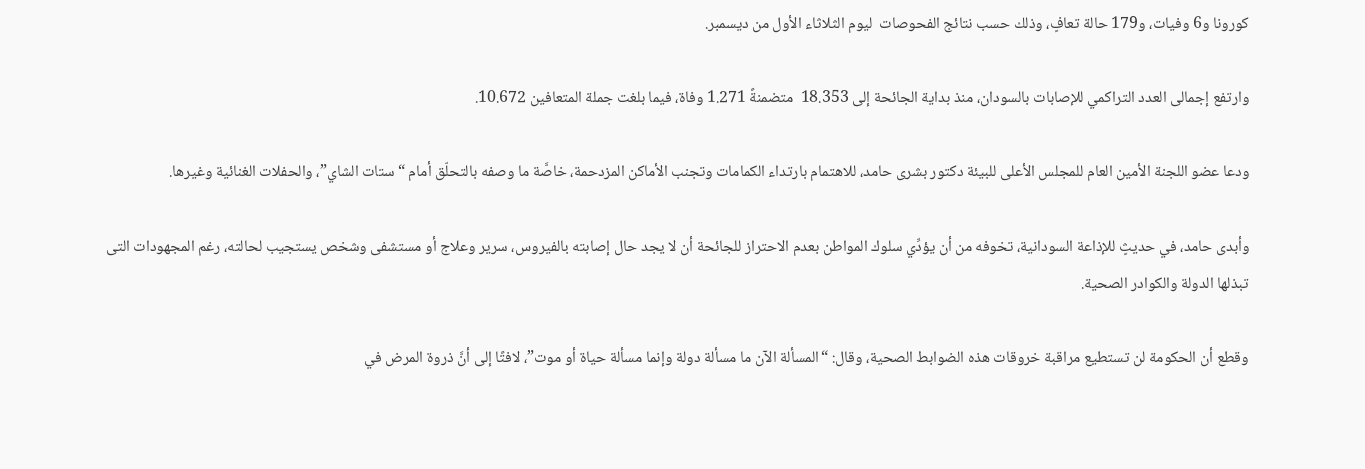كورونا و6 وفيات، و179 حالة تعافٍ، وذلك حسب نتائج الفحوصات  ليوم الثلاثاء الأول من ديسمبر.

وارتفع إجمالى العدد التراكمي للإصابات بالسودان، منذ بداية الجائحة إلى 18.353  متضمنةً 1.271 وفاة، فيما بلغت جملة المتعافين 10.672.

ودعا عضو اللجنة الأمين العام للمجلس الأعلى للبيئة دكتور بشرى حامد، للاهتمام بارتداء الكمامات وتجنب الأماكن المزدحمة، خاصَّة ما وصفه بالتحلّق أمام “ستات الشاي”، والحفلات الغنائية وغيرها.

وأبدى حامد، في حديثٍ للإذاعة السودانية، تخوفه من أن يؤدِّي سلوك المواطن بعدم الاحتراز للجائحة أن لا يجد حال إصابته بالفيروس، سرير وعلاج أو مستشفى وشخص يستجيب لحالته، رغم المجهودات التى تبذلها الدولة والكوادر الصحية.

وقطع أن الحكومة لن تستطيع مراقبة خروقات هذه الضوابط الصحية، وقال: “المسألة الآن ما مسألة دولة وإنما مسألة حياة أو موت”، لافتًا إلى أنَّ ذروة المرض في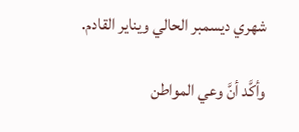شهري ديسمبر الحالي ويناير القادم.

وأكَّد أنَّ وعي المواطن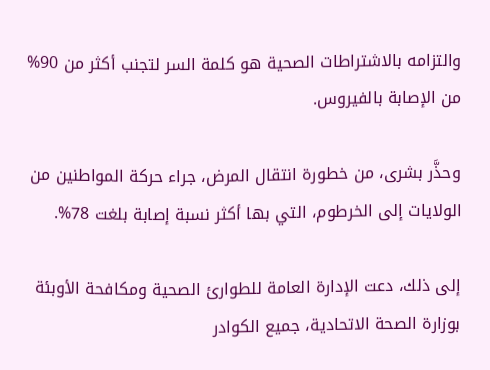والتزامه بالاشتراطات الصحية هو كلمة السر لتجنب أكثر من 90% من الإصابة بالفيروس.

وحذَّر بشرى، من خطورة انتقال المرض، جراء حركة المواطنين من الولايات إلى الخرطوم، التي بها أكثر نسبة إصابة بلغت 78%.

إلى ذلك، دعت الإدارة العامة للطوارئ الصحية ومكافحة الأوبئة بوزارة الصحة الاتحادية، جميع الكوادر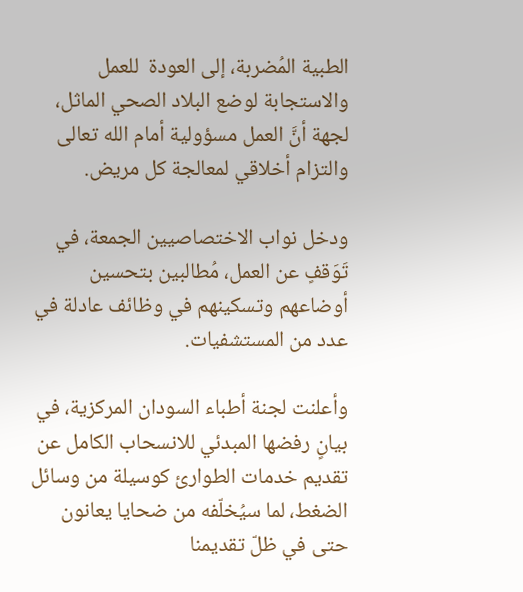الطبية المُضربة، إلى العودة  للعمل والاستجابة لوضع البلاد الصحي الماثل، لجهة أنَّ العمل مسؤولية أمام الله تعالى والتزام أخلاقي لمعالجة كل مريض.

ودخل نواب الاختصاصيين الجمعة، في تَوَقفٍ عن العمل، مُطالبين بتحسين أوضاعهم وتسكينهم في وظائف عادلة في عدد من المستشفيات.

وأعلنت لجنة أطباء السودان المركزية، في بيانٍ رفضها المبدئي للانسحاب الكامل عن تقديم خدمات الطوارئ كوسيلة من وسائل الضغط، لما سيُخلّفه من ضحايا يعانون حتى في ظلّ تقديمنا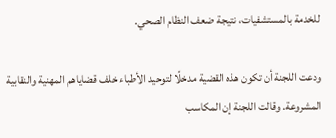للخدمة بالمستشفيات، نتيجة ضعف النظام الصحي.

ودعت اللجنة أن تكون هذه القضية مدخلًا لتوحيد الأطباء خلف قضاياهم المهنية والنقابية المشروعة. وقالت اللجنة إن المكاسب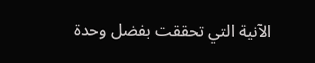الآنية التي تحققت بفضل وحدة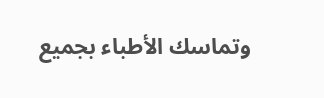وتماسك الأطباء بجميع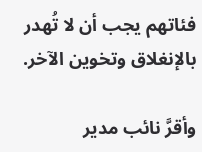فئاتهم يجب أن لا تُهدر بالإنغلاق وتخوين الآخر.

وأقرَّ نائب مدير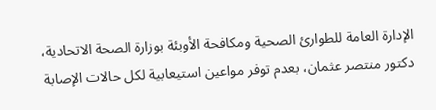الإدارة العامة للطوارئ الصحية ومكافحة الأوبئة بوزارة الصحة الاتحادية، دكتور منتصر عثمان، بعدم توفر مواعين استيعابية لكل حالات الإصابة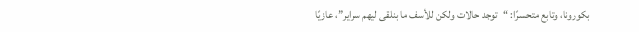بكورونا، وتابع متحسرًا: “توجد حالات ولكن للأسف ما بنلقى ليهم سراير”، عازيًا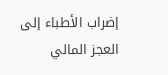إضراب الأطباء إلى العجز المالي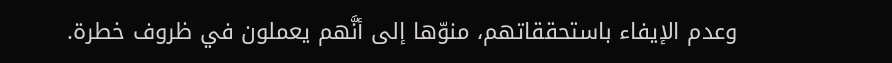وعدم الإيفاء باستحققاتهم، منوّها إلى أنَّهم يعملون في ظروف خطرة.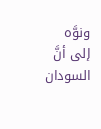ونوَّه إلى أنَّ السودان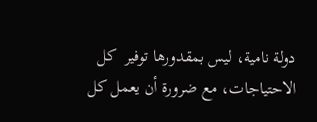دولة نامية، ليس بمقدورها توفير  كل الاحتياجات، مع ضرورة أن يعمل كل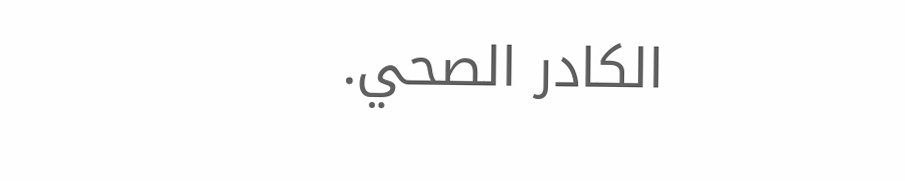الكادر الصحي.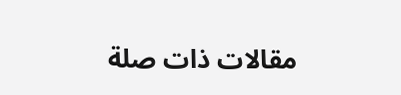مقالات ذات صلة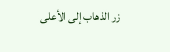زر الذهاب إلى الأعلى